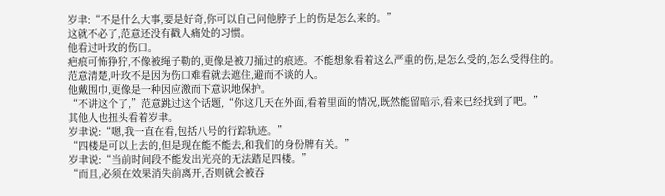岁聿:“不是什么大事,要是好奇,你可以自己问他脖子上的伤是怎么来的。”
这就不必了,范意还没有戳人痛处的习惯。
他看过叶玫的伤口。
疤痕可怖狰狞,不像被绳子勒的,更像是被刀捅过的痕迹。不能想象看着这么严重的伤,是怎么受的,怎么受得住的。
范意清楚,叶玫不是因为伤口难看就去遮住,避而不谈的人。
他戴围巾,更像是一种因应激而下意识地保护。
“不讲这个了,”范意跳过这个话题,“你这几天在外面,看着里面的情况,既然能留暗示,看来已经找到了吧。”
其他人也扭头看着岁聿。
岁聿说:“嗯,我一直在看,包括八号的行踪轨迹。”
“四楼是可以上去的,但是现在能不能去,和我们的身份牌有关。”
岁聿说:“当前时间段不能发出光亮的无法踏足四楼。”
“而且,必须在效果消失前离开,否则就会被吞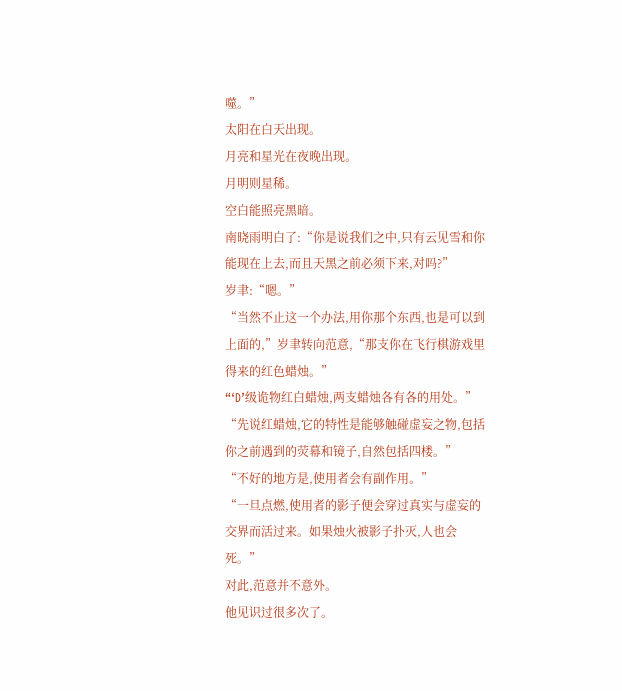噬。”
太阳在白天出现。
月亮和星光在夜晚出现。
月明则星稀。
空白能照亮黑暗。
南晓雨明白了:“你是说我们之中,只有云见雪和你能现在上去,而且天黑之前必须下来,对吗?”
岁聿:“嗯。”
“当然不止这一个办法,用你那个东西,也是可以到上面的,”岁聿转向范意,“那支你在飞行棋游戏里得来的红色蜡烛。”
“‘D’级诡物红白蜡烛,两支蜡烛各有各的用处。”
“先说红蜡烛,它的特性是能够触碰虚妄之物,包括你之前遇到的荧幕和镜子,自然包括四楼。”
“不好的地方是,使用者会有副作用。”
“一旦点燃,使用者的影子便会穿过真实与虚妄的交界而活过来。如果烛火被影子扑灭,人也会死。”
对此,范意并不意外。
他见识过很多次了。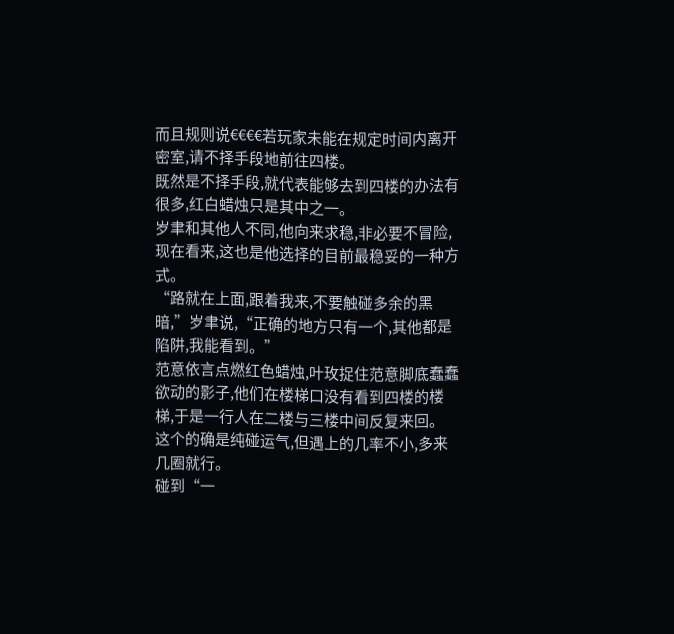而且规则说€€€€若玩家未能在规定时间内离开密室,请不择手段地前往四楼。
既然是不择手段,就代表能够去到四楼的办法有很多,红白蜡烛只是其中之一。
岁聿和其他人不同,他向来求稳,非必要不冒险,现在看来,这也是他选择的目前最稳妥的一种方式。
“路就在上面,跟着我来,不要触碰多余的黑暗,”岁聿说,“正确的地方只有一个,其他都是陷阱,我能看到。”
范意依言点燃红色蜡烛,叶玫捉住范意脚底蠢蠢欲动的影子,他们在楼梯口没有看到四楼的楼梯,于是一行人在二楼与三楼中间反复来回。
这个的确是纯碰运气,但遇上的几率不小,多来几圈就行。
碰到“一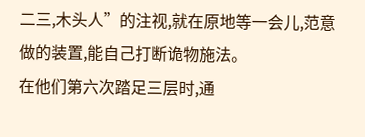二三,木头人”的注视,就在原地等一会儿,范意做的装置,能自己打断诡物施法。
在他们第六次踏足三层时,通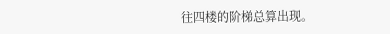往四楼的阶梯总算出现。